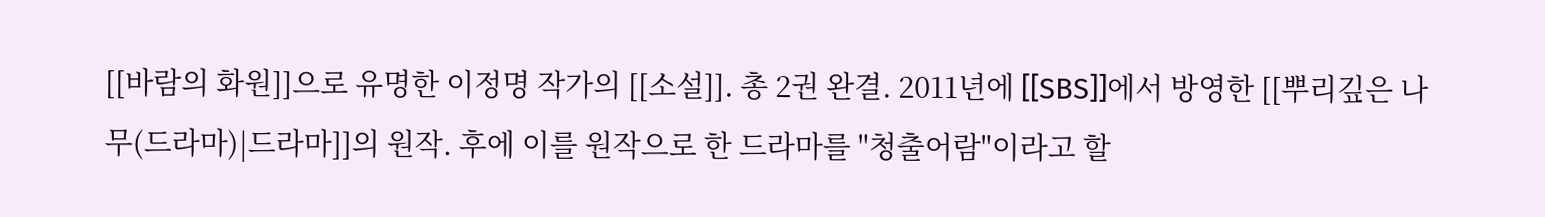[[바람의 화원]]으로 유명한 이정명 작가의 [[소설]]. 총 2권 완결. 2011년에 [[SBS]]에서 방영한 [[뿌리깊은 나무(드라마)|드라마]]의 원작. 후에 이를 원작으로 한 드라마를 "청출어람"이라고 할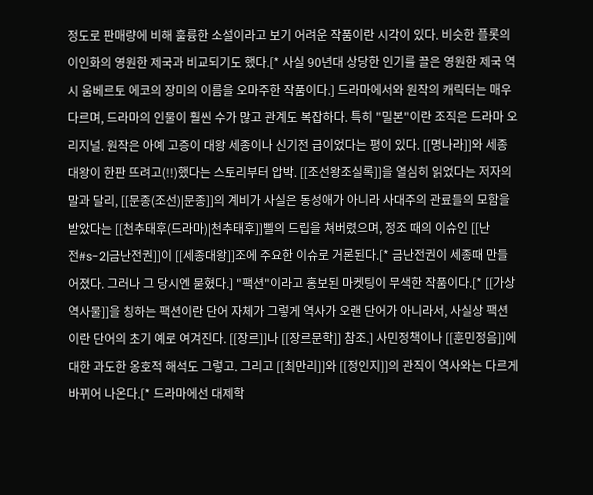정도로 판매량에 비해 훌륭한 소설이라고 보기 어려운 작품이란 시각이 있다. 비슷한 플롯의 이인화의 영원한 제국과 비교되기도 했다.[* 사실 90년대 상당한 인기를 끌은 영원한 제국 역시 움베르토 에코의 장미의 이름을 오마주한 작품이다.] 드라마에서와 원작의 캐릭터는 매우 다르며, 드라마의 인물이 훨씬 수가 많고 관계도 복잡하다. 특히 "밀본"이란 조직은 드라마 오리지널. 원작은 아예 고증이 대왕 세종이나 신기전 급이었다는 평이 있다. [[명나라]]와 세종대왕이 한판 뜨려고(!!)했다는 스토리부터 압박. [[조선왕조실록]]을 열심히 읽었다는 저자의 말과 달리, [[문종(조선)|문종]]의 계비가 사실은 동성애가 아니라 사대주의 관료들의 모함을 받았다는 [[천추태후(드라마)|천추태후]]삘의 드립을 쳐버렸으며, 정조 때의 이슈인 [[난전#s-2|금난전권]]이 [[세종대왕]]조에 주요한 이슈로 거론된다.[* 금난전권이 세종때 만들어졌다. 그러나 그 당시엔 묻혔다.] "팩션"이라고 홍보된 마켓팅이 무색한 작품이다.[* [[가상역사물]]을 칭하는 팩션이란 단어 자체가 그렇게 역사가 오랜 단어가 아니라서, 사실상 팩션이란 단어의 초기 예로 여겨진다. [[장르]]나 [[장르문학]] 참조.] 사민정책이나 [[훈민정음]]에 대한 과도한 옹호적 해석도 그렇고. 그리고 [[최만리]]와 [[정인지]]의 관직이 역사와는 다르게 바뀌어 나온다.[* 드라마에선 대제학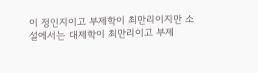이 정인지이고 부제학이 최만리이지만 소설에서는 대제학이 최만리이고 부제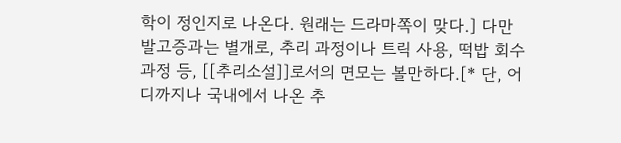학이 정인지로 나온다. 원래는 드라마쪽이 맞다.] 다만 발고증과는 별개로, 추리 과정이나 트릭 사용, 떡밥 회수 과정 등, [[추리소설]]로서의 면모는 볼만하다.[* 단, 어디까지나 국내에서 나온 추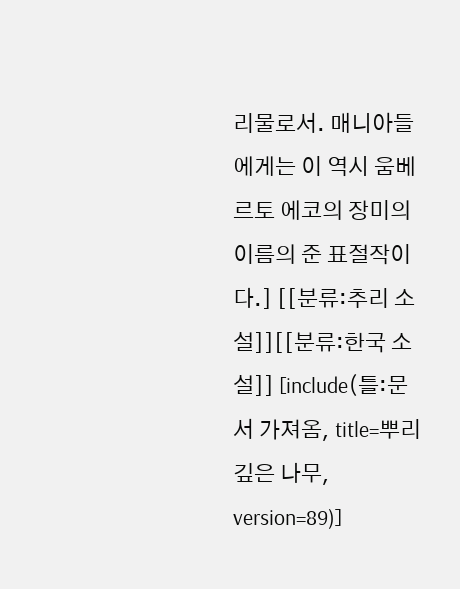리물로서. 매니아들에게는 이 역시 움베르토 에코의 장미의 이름의 준 표절작이다.] [[분류:추리 소설]][[분류:한국 소설]] [include(틀:문서 가져옴, title=뿌리깊은 나무, version=89)]